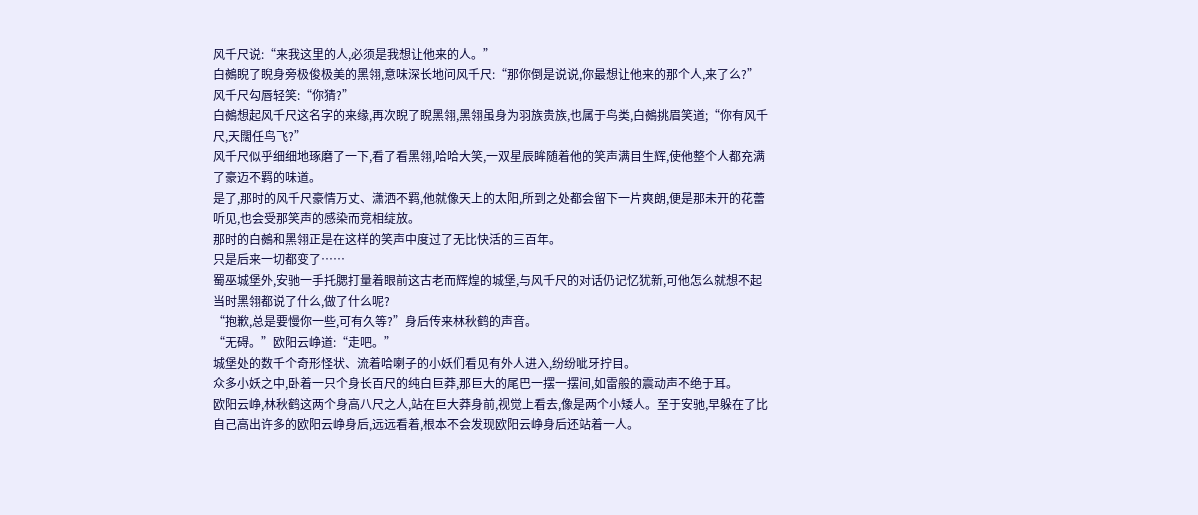风千尺说:“来我这里的人,必须是我想让他来的人。”
白鵺睨了睨身旁极俊极美的黑翎,意味深长地问风千尺:“那你倒是说说,你最想让他来的那个人,来了么?”
风千尺勾唇轻笑:“你猜?”
白鵺想起风千尺这名字的来缘,再次睨了睨黑翎,黑翎虽身为羽族贵族,也属于鸟类,白鵺挑眉笑道;“你有风千尺,天闊任鸟飞?”
风千尺似乎细细地琢磨了一下,看了看黑翎,哈哈大笑,一双星辰眸随着他的笑声满目生辉,使他整个人都充满了豪迈不羁的味道。
是了,那时的风千尺豪情万丈、潇洒不羁,他就像天上的太阳,所到之处都会留下一片爽朗,便是那未开的花蕾听见,也会受那笑声的感染而竞相绽放。
那时的白鵺和黑翎正是在这样的笑声中度过了无比快活的三百年。
只是后来一切都变了……
蜀巫城堡外,安驰一手托腮打量着眼前这古老而辉煌的城堡,与风千尺的对话仍记忆犹新,可他怎么就想不起当时黑翎都说了什么,做了什么呢?
“抱歉,总是要慢你一些,可有久等?”身后传来林秋鹤的声音。
“无碍。”欧阳云峥道:“走吧。”
城堡处的数千个奇形怪状、流着哈喇子的小妖们看见有外人进入,纷纷呲牙拧目。
众多小妖之中,卧着一只个身长百尺的纯白巨莽,那巨大的尾巴一摆一摆间,如雷般的震动声不绝于耳。
欧阳云峥,林秋鹤这两个身高八尺之人,站在巨大莽身前,视觉上看去,像是两个小矮人。至于安驰,早躲在了比自己高出许多的欧阳云峥身后,远远看着,根本不会发现欧阳云峥身后还站着一人。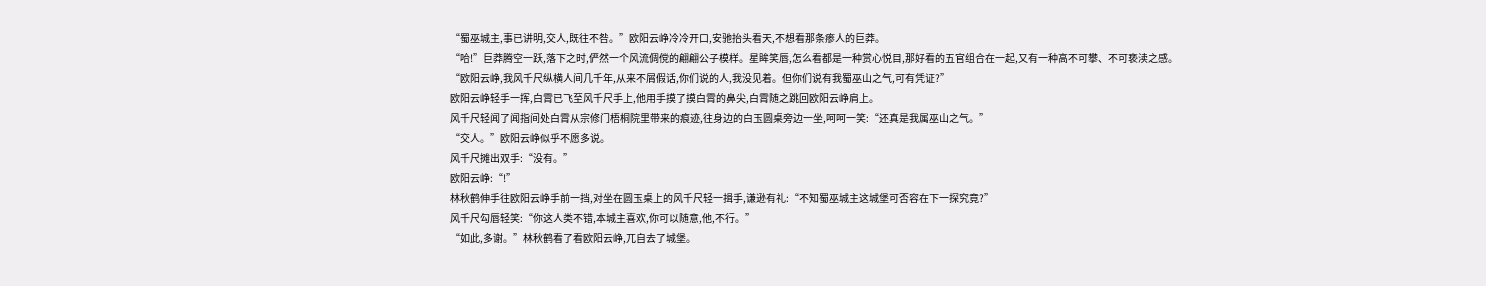“蜀巫城主,事已讲明,交人,既往不咎。”欧阳云峥冷冷开口,安驰抬头看天,不想看那条瘆人的巨莽。
“哈!”巨莽腾空一跃,落下之时,俨然一个风流倜傥的翩翩公子模样。星眸笑唇,怎么看都是一种赏心悦目,那好看的五官组合在一起,又有一种高不可攀、不可亵渎之感。
“欧阳云峥,我风千尺纵横人间几千年,从来不屑假话,你们说的人,我没见着。但你们说有我蜀巫山之气,可有凭证?”
欧阳云峥轻手一挥,白霄已飞至风千尺手上,他用手摸了摸白霄的鼻尖,白霄随之跳回欧阳云峥肩上。
风千尺轻闻了闻指间处白霄从宗修门梧桐院里带来的痕迹,往身边的白玉圆桌旁边一坐,呵呵一笑:“还真是我属巫山之气。”
“交人。”欧阳云峥似乎不愿多说。
风千尺摊出双手:“没有。”
欧阳云峥:“!”
林秋鹤伸手往欧阳云峥手前一挡,对坐在圆玉桌上的风千尺轻一揖手,谦逊有礼:“不知蜀巫城主这城堡可否容在下一探究竟?”
风千尺勾唇轻笑:“你这人类不错,本城主喜欢,你可以随意,他,不行。”
“如此,多谢。”林秋鹤看了看欧阳云峥,兀自去了城堡。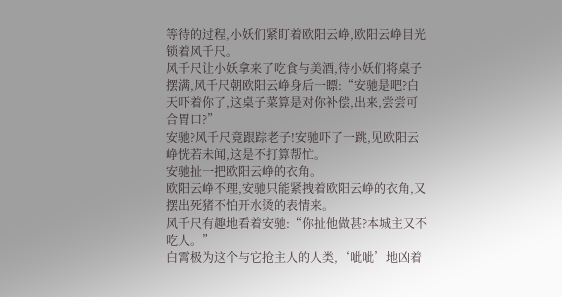等待的过程,小妖们紧盯着欧阳云峥,欧阳云峥目光锁着风千尺。
风千尺让小妖拿来了吃食与美酒,待小妖们将桌子摆满,风千尺朝欧阳云峥身后一瞟:“安驰是吧?白天吓着你了,这桌子菜算是对你补偿,出来,尝尝可合胃口?”
安驰?风千尺竟跟踪老子!安驰吓了一跳,见欧阳云峥恍若未闻,这是不打算帮忙。
安驰扯一把欧阳云峥的衣角。
欧阳云峥不理,安驰只能紧拽着欧阳云峥的衣角,又摆出死猪不怕开水烫的表情来。
风千尺有趣地看着安驰:“你扯他做甚?本城主又不吃人。”
白霄极为这个与它抢主人的人类,‘呲呲’地凶着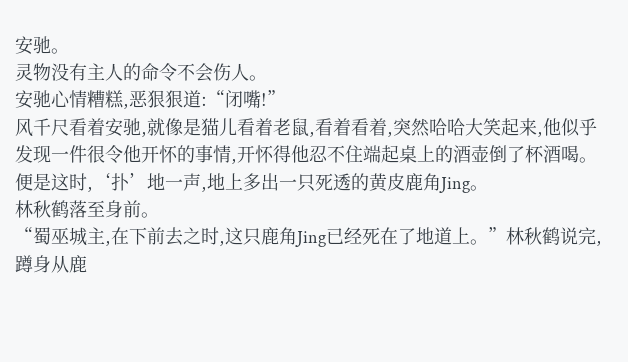安驰。
灵物没有主人的命令不会伤人。
安驰心情糟糕,恶狠狠道:“闭嘴!”
风千尺看着安驰,就像是猫儿看着老鼠,看着看着,突然哈哈大笑起来,他似乎发现一件很令他开怀的事情,开怀得他忍不住端起桌上的酒壶倒了杯酒喝。
便是这时,‘扑’地一声,地上多出一只死透的黄皮鹿角Jing。
林秋鹤落至身前。
“蜀巫城主,在下前去之时,这只鹿角Jing已经死在了地道上。”林秋鹤说完,蹲身从鹿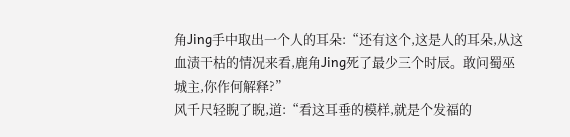角Jing手中取出一个人的耳朵:“还有这个,这是人的耳朵,从这血渍干枯的情况来看,鹿角Jing死了最少三个时辰。敢问蜀巫城主,你作何解释?”
风千尺轻睨了睨,道:“看这耳垂的模样,就是个发福的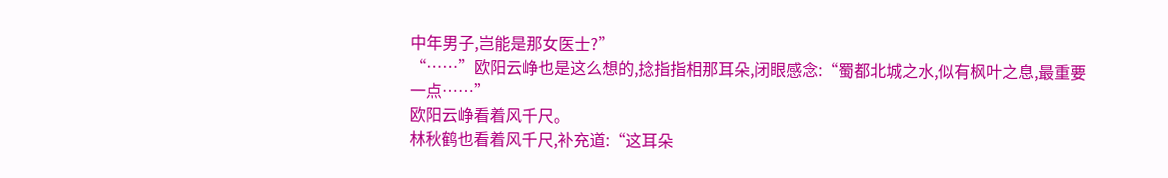中年男子,岂能是那女医士?”
“……”欧阳云峥也是这么想的,捻指指相那耳朵,闭眼感念:“蜀都北城之水,似有枫叶之息,最重要一点……”
欧阳云峥看着风千尺。
林秋鹤也看着风千尺,补充道:“这耳朵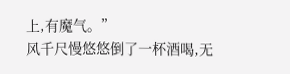上,有魔气。”
风千尺慢悠悠倒了一杯酒喝,无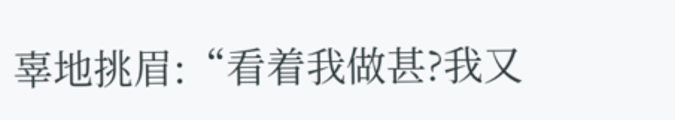辜地挑眉:“看着我做甚?我又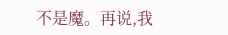不是魔。再说,我